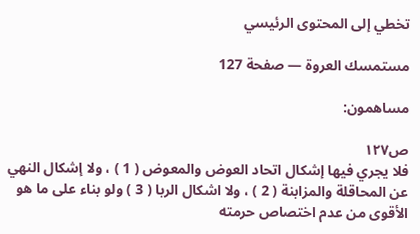تخطي إلى المحتوى الرئيسي

مستمسك العروة — صفحة 127

مساهمون:

ص١٢٧
فلا يجري فيها إشكال اتحاد العوض والمعوض ( 1 ) ، ولا إشكال النهي عن المحاقلة والمزابنة ( 2 ) ، ولا اشكال الربا ( 3 ) ولو بناء على ما هو الأقوى من عدم اختصاص حرمته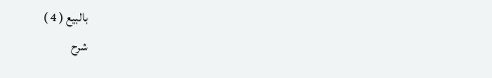بالبيع ( 4 )
شرح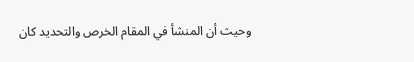وحيث أن المنشأ في المقام الخرص والتحديد كان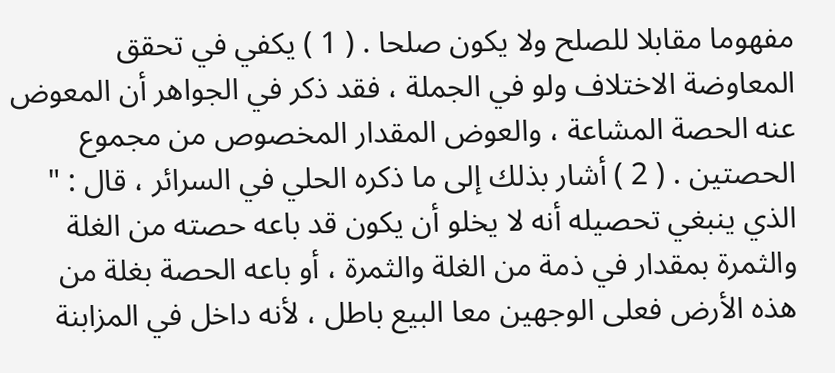مفهوما مقابلا للصلح ولا يكون صلحا . ( 1 ) يكفي في تحقق المعاوضة الاختلاف ولو في الجملة ، فقد ذكر في الجواهر أن المعوض عنه الحصة المشاعة ، والعوض المقدار المخصوص من مجموع الحصتين . ( 2 ) أشار بذلك إلى ما ذكره الحلي في السرائر ، قال : " الذي ينبغي تحصيله أنه لا يخلو أن يكون قد باعه حصته من الغلة والثمرة بمقدار في ذمة من الغلة والثمرة ، أو باعه الحصة بغلة من هذه الأرض فعلى الوجهين معا البيع باطل ، لأنه داخل في المزابنة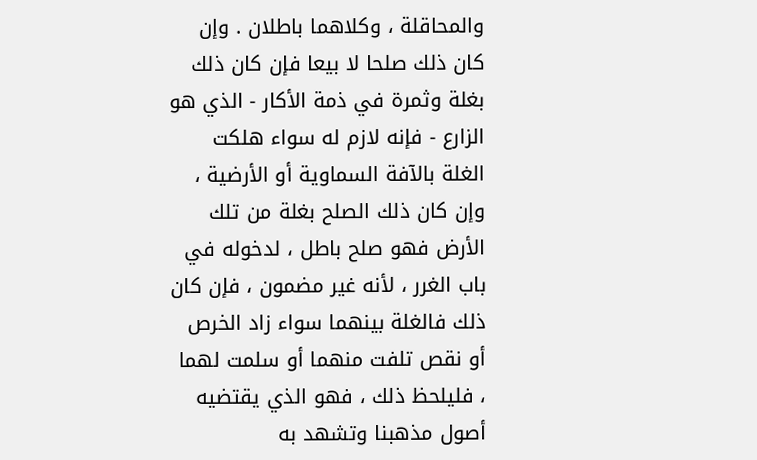والمحاقلة ، وكلاهما باطلان . وإن كان ذلك صلحا لا بيعا فإن كان ذلك بغلة وثمرة في ذمة الأكار - الذي هو الزارع - فإنه لازم له سواء هلكت الغلة بالآفة السماوية أو الأرضية ، وإن كان ذلك الصلح بغلة من تلك الأرض فهو صلح باطل ، لدخوله في باب الغرر ، لأنه غير مضمون ، فإن كان ذلك فالغلة بينهما سواء زاد الخرص أو نقص تلفت منهما أو سلمت لهما ، فليلحظ ذلك ، فهو الذي يقتضيه أصول مذهبنا وتشهد به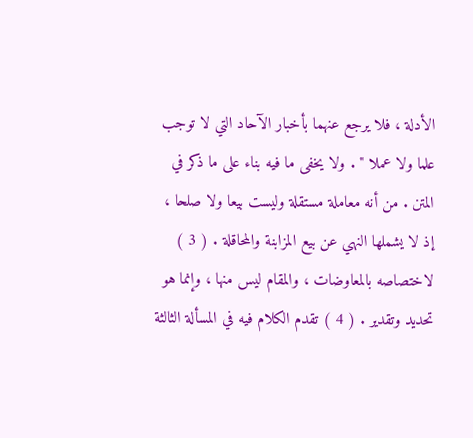الأدلة ، فلا يرجع عنهما بأخبار الآحاد التي لا توجب علما ولا عملا " . ولا يخفى ما فيه بناء على ما ذكر في المتن . من أنه معاملة مستقلة وليست بيعا ولا صلحا ، إذ لا يشملها النهي عن بيع المزابنة والمحاقلة . ( 3 ) لاختصاصه بالمعاوضات ، والمقام ليس منها ، وإنما هو تحديد وتقدير . ( 4 ) تقدم الكلام فيه في المسألة الثالثة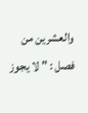والعشرين من فصل : " لا يجوز